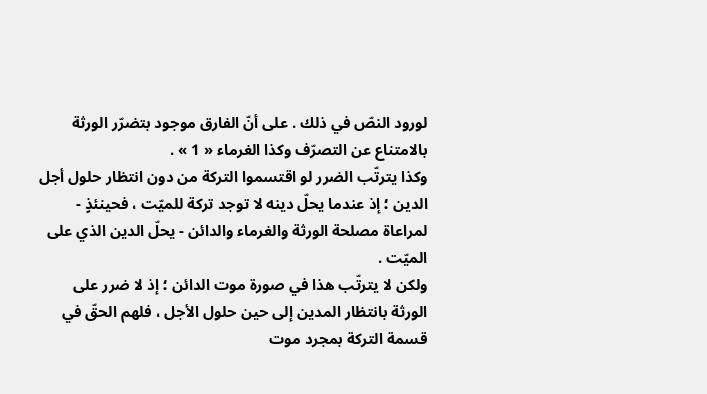لورود النصّ في ذلك . على أنّ الفارق موجود بتضرّر الورثة بالامتناع عن التصرّف وكذا الغرماء « 1 » .
وكذا يترتّب الضرر لو اقتسموا التركة من دون انتظار حلول أجل الدين ؛ إذ عندما يحلّ دينه لا توجد تركة للميّت ، فحينئذٍ - لمراعاة مصلحة الورثة والغرماء والدائن - يحلّ الدين الذي على الميّت .
ولكن لا يترتّب هذا في صورة موت الدائن ؛ إذ لا ضرر على الورثة بانتظار المدين إلى حين حلول الأجل ، فلهم الحقّ في قسمة التركة بمجرد موت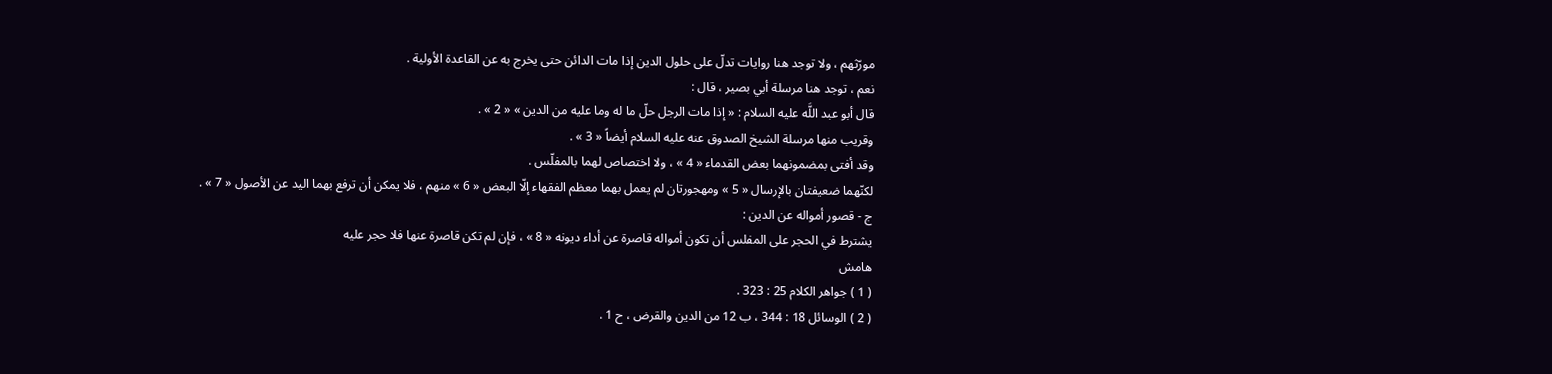مورّثهم ، ولا توجد هنا روايات تدلّ على حلول الدين إذا مات الدائن حتى يخرج به عن القاعدة الأولية .
نعم ، توجد هنا مرسلة أبي بصير ، قال :
قال أبو عبد اللَّه عليه السلام : « إذا مات الرجل حلّ ما له وما عليه من الدين » « 2 » .
وقريب منها مرسلة الشيخ الصدوق عنه عليه السلام أيضاً « 3 » .
وقد أفتى بمضمونهما بعض القدماء « 4 » ، ولا اختصاص لهما بالمفلّس .
لكنّهما ضعيفتان بالإرسال « 5 » ومهجورتان لم يعمل بهما معظم الفقهاء إلّا البعض « 6 » منهم ، فلا يمكن أن ترفع بهما اليد عن الأصول « 7 » .
ج - قصور أمواله عن الدين :
يشترط في الحجر على المفلس أن تكون أمواله قاصرة عن أداء ديونه « 8 » ، فإن لم تكن قاصرة عنها فلا حجر عليه
هامش
( 1 ) جواهر الكلام 25 : 323 .
( 2 ) الوسائل 18 : 344 ، ب 12 من الدين والقرض ، ح 1 .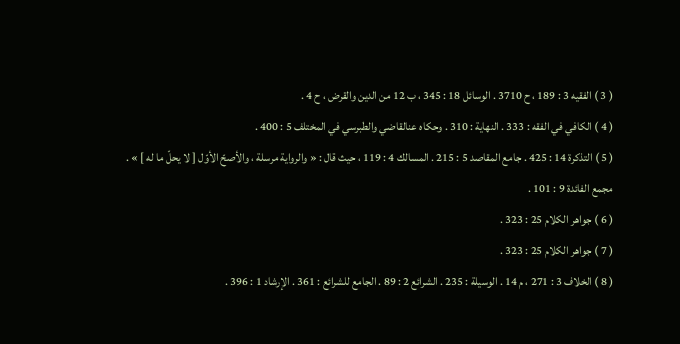( 3 ) الفقيه 3 : 189 ، ح 3710 . الوسائل 18 : 345 ، ب 12 من الدين والقرض ، ح 4 .
( 4 ) الكافي في الفقه : 333 . النهاية : 310 . وحكاه عنالقاضي والطبرسي في المختلف 5 : 400 .
( 5 ) التذكرة 14 : 425 . جامع المقاصد 5 : 215 . المسالك 4 : 119 ، حيث قال : « والرواية مرسلة ، والأصحّ الأوّل [ لا يحلّ ما له ] » . مجمع الفائدة 9 : 101 .
( 6 ) جواهر الكلام 25 : 323 .
( 7 ) جواهر الكلام 25 : 323 .
( 8 ) الخلاف 3 : 271 ، م 14 . الوسيلة : 235 . الشرائع 2 : 89 . الجامع للشرائع : 361 . الإرشاد 1 : 396 .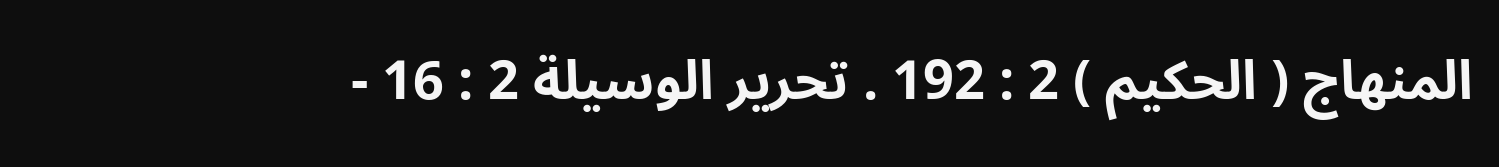المنهاج ( الحكيم ) 2 : 192 . تحرير الوسيلة 2 : 16 -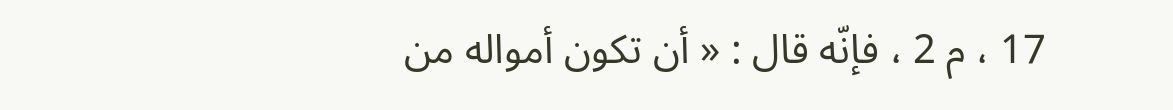17 ، م 2 ، فإنّه قال : « أن تكون أمواله من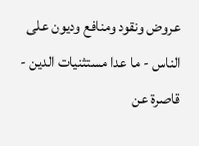عروض ونقود ومنافع وديون على الناس - ما عدا مستثنيات الدين - قاصرة عن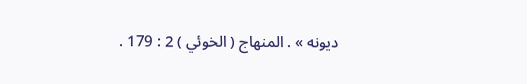ديونه » . المنهاج ( الخوئي ) 2 : 179 .